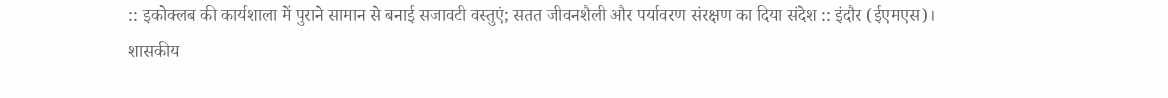:: इकोक्लब की कार्यशाला में पुराने सामान से बनाई सजावटी वस्तुएं; सतत जीवनशैली और पर्यावरण संरक्षण का दिया संदेश :: इंदौर (ईएमएस)। शासकीय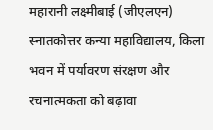महारानी लक्ष्मीबाई (जीएलएन) स्नातकोत्तर कन्या महाविद्यालय, किला भवन में पर्यावरण संरक्षण और रचनात्मकता को बढ़ावा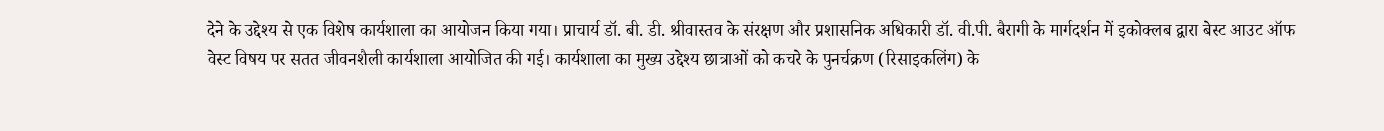देने के उद्देश्य से एक विशेष कार्यशाला का आयोजन किया गया। प्राचार्य डॉ. बी. डी. श्रीवास्तव के संरक्षण और प्रशासनिक अधिकारी डॉ. वी.पी. बैरागी के मार्गदर्शन में इकोक्लब द्वारा बेस्ट आउट ऑफ वेस्ट विषय पर सतत जीवनशैली कार्यशाला आयोजित की गई। कार्यशाला का मुख्य उद्देश्य छात्राओं को कचरे के पुनर्चक्रण (रिसाइकलिंग) के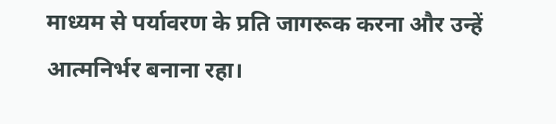माध्यम से पर्यावरण के प्रति जागरूक करना और उन्हें आत्मनिर्भर बनाना रहा।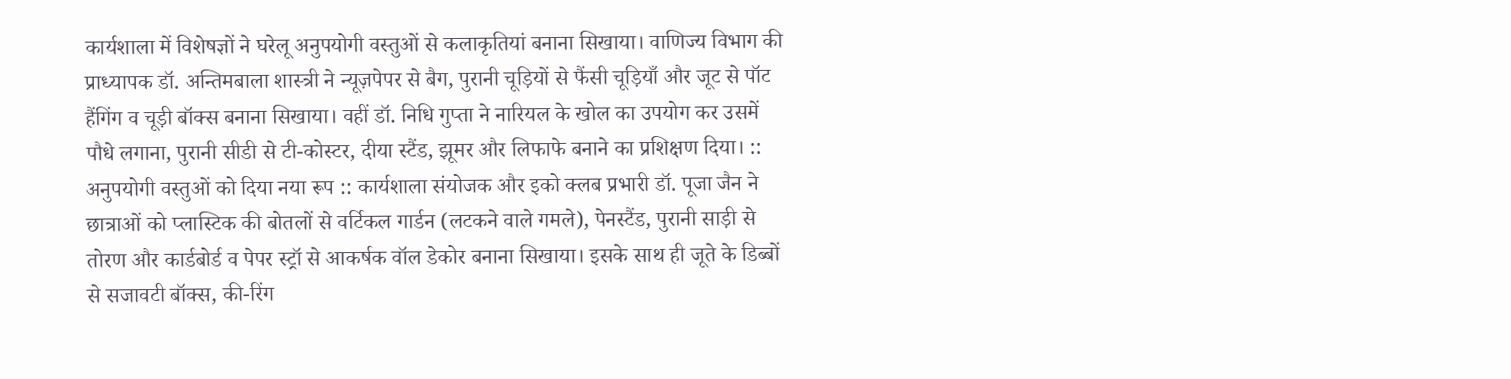कार्यशाला में विशेषज्ञों ने घरेलू अनुपयोगी वस्तुओं से कलाकृतियां बनाना सिखाया। वाणिज्य विभाग की प्राध्यापक डॉ. अन्तिमबाला शास्त्री ने न्यूज़पेपर से बैग, पुरानी चूड़ियों से फैंसी चूड़ियाँ और जूट से पॉट हैंगिंग व चूड़ी बॉक्स बनाना सिखाया। वहीं डॉ. निधि गुप्ता ने नारियल के खोल का उपयोग कर उसमें पौधे लगाना, पुरानी सीडी से टी-कोस्टर, दीया स्टैंड, झूमर और लिफाफे बनाने का प्रशिक्षण दिया। :: अनुपयोगी वस्तुओं को दिया नया रूप :: कार्यशाला संयोजक और इको क्लब प्रभारी डॉ. पूजा जैन ने छात्राओं को प्लास्टिक की बोतलों से वर्टिकल गार्डन (लटकने वाले गमले), पेनस्टैंड, पुरानी साड़ी से तोरण और कार्डबोर्ड व पेपर स्ट्रॉ से आकर्षक वॉल डेकोर बनाना सिखाया। इसके साथ ही जूते के डिब्बों से सजावटी बॉक्स, की-रिंग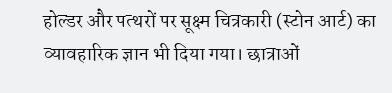होल्डर और पत्थरों पर सूक्ष्म चित्रकारी (स्टोन आर्ट) का व्यावहारिक ज्ञान भी दिया गया। छात्राओं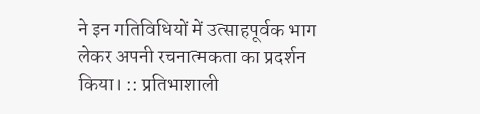ने इन गतिविधियों में उत्साहपूर्वक भाग लेकर अपनी रचनात्मकता का प्रदर्शन किया। :: प्रतिभाशाली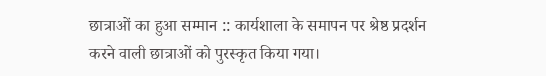छात्राओं का हुआ सम्मान :: कार्यशाला के समापन पर श्रेष्ठ प्रदर्शन करने वाली छात्राओं को पुरस्कृत किया गया।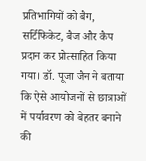प्रतिभागियों को बैग, सर्टिफिकेट, बैज और कैप प्रदान कर प्रोत्साहित किया गया। डॉ. पूजा जैन ने बताया कि ऐसे आयोजनों से छात्राओं में पर्यावरण को बेहतर बनाने की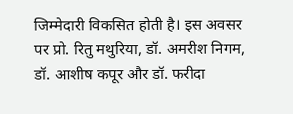जिम्मेदारी विकसित होती है। इस अवसर पर प्रो. रितु मथुरिया, डॉ. अमरीश निगम, डॉ. आशीष कपूर और डॉ. फरीदा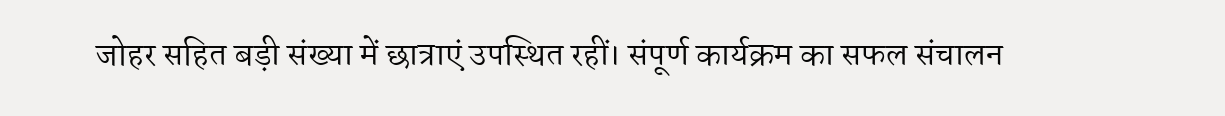जोहर सहित बड़ी संख्या में छात्राएं उपस्थित रहीं। संपूर्ण कार्यक्रम का सफल संचालन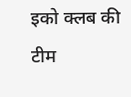इको क्लब की टीम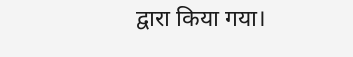द्वारा किया गया।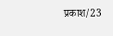प्रकाश/23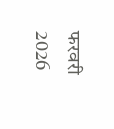फरवरी 2026